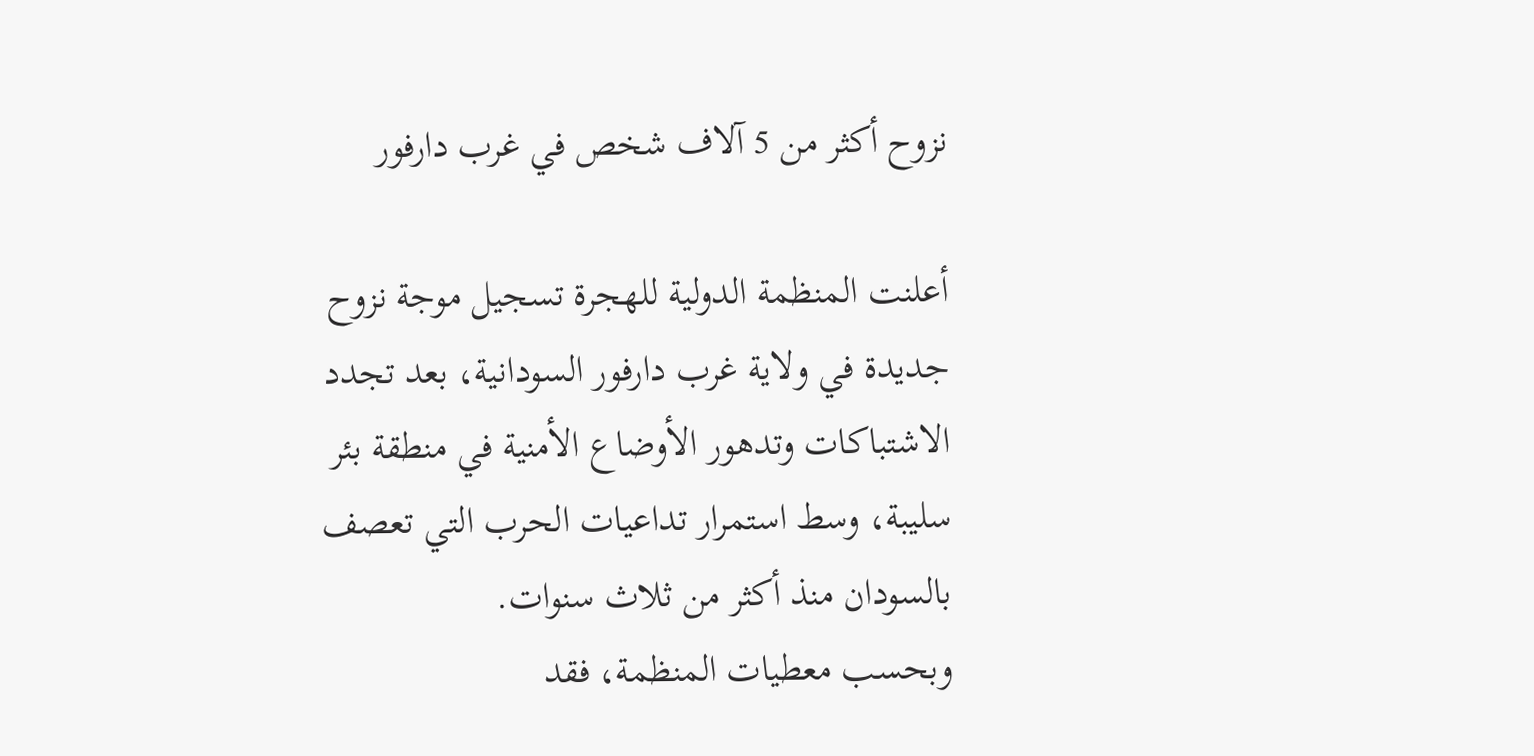نزوح أكثر من 5 آلاف شخص في غرب دارفور

أعلنت المنظمة الدولية للهجرة تسجيل موجة نزوح جديدة في ولاية غرب دارفور السودانية، بعد تجدد الاشتباكات وتدهور الأوضاع الأمنية في منطقة بئر سليبة، وسط استمرار تداعيات الحرب التي تعصف بالسودان منذ أكثر من ثلاث سنوات.
وبحسب معطيات المنظمة، فقد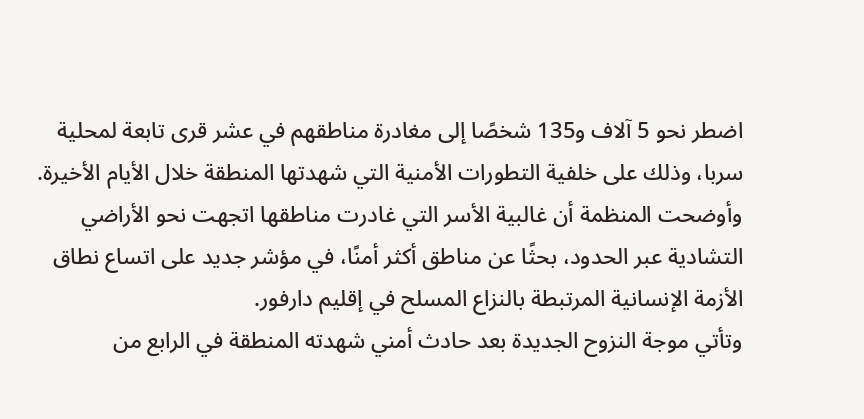اضطر نحو 5 آلاف و135 شخصًا إلى مغادرة مناطقهم في عشر قرى تابعة لمحلية سربا، وذلك على خلفية التطورات الأمنية التي شهدتها المنطقة خلال الأيام الأخيرة.
وأوضحت المنظمة أن غالبية الأسر التي غادرت مناطقها اتجهت نحو الأراضي التشادية عبر الحدود، بحثًا عن مناطق أكثر أمنًا، في مؤشر جديد على اتساع نطاق الأزمة الإنسانية المرتبطة بالنزاع المسلح في إقليم دارفور.
وتأتي موجة النزوح الجديدة بعد حادث أمني شهدته المنطقة في الرابع من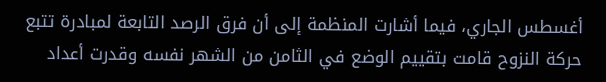أغسطس الجاري، فيما أشارت المنظمة إلى أن فرق الرصد التابعة لمبادرة تتبع حركة النزوح قامت بتقييم الوضع في الثامن من الشهر نفسه وقدرت أعداد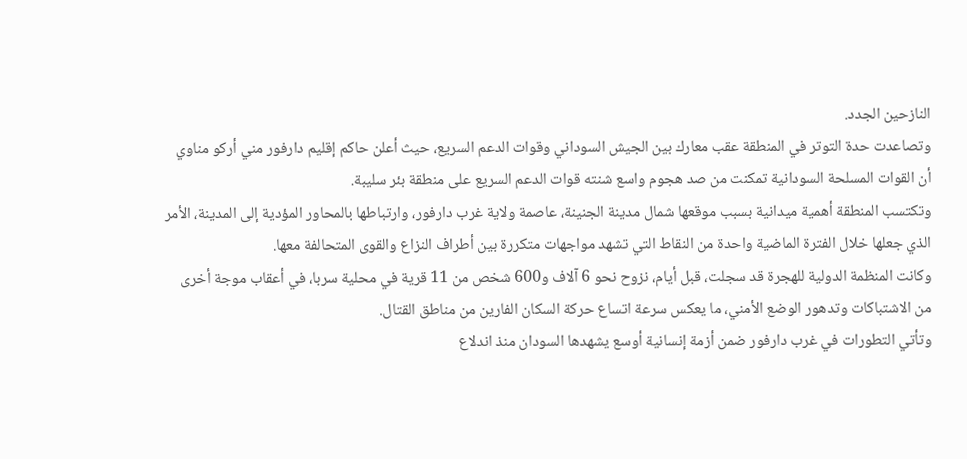النازحين الجدد.
وتصاعدت حدة التوتر في المنطقة عقب معارك بين الجيش السوداني وقوات الدعم السريع، حيث أعلن حاكم إقليم دارفور مني أركو مناوي أن القوات المسلحة السودانية تمكنت من صد هجوم واسع شنته قوات الدعم السريع على منطقة بئر سليبة.
وتكتسب المنطقة أهمية ميدانية بسبب موقعها شمال مدينة الجنينة، عاصمة ولاية غرب دارفور، وارتباطها بالمحاور المؤدية إلى المدينة، الأمر الذي جعلها خلال الفترة الماضية واحدة من النقاط التي تشهد مواجهات متكررة بين أطراف النزاع والقوى المتحالفة معها.
وكانت المنظمة الدولية للهجرة قد سجلت، قبل أيام، نزوح نحو 6 آلاف و600 شخص من 11 قرية في محلية سربا، في أعقاب موجة أخرى من الاشتباكات وتدهور الوضع الأمني، ما يعكس سرعة اتساع حركة السكان الفارين من مناطق القتال.
وتأتي التطورات في غرب دارفور ضمن أزمة إنسانية أوسع يشهدها السودان منذ اندلاع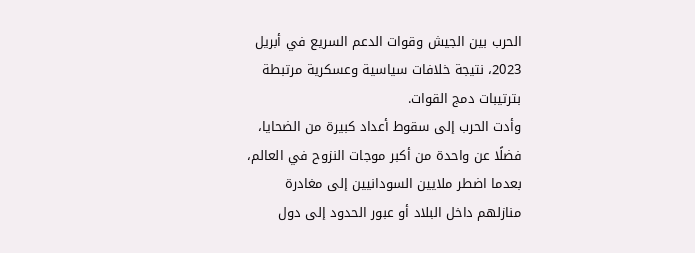الحرب بين الجيش وقوات الدعم السريع في أبريل 2023، نتيجة خلافات سياسية وعسكرية مرتبطة بترتيبات دمج القوات.
وأدت الحرب إلى سقوط أعداد كبيرة من الضحايا، فضلًا عن واحدة من أكبر موجات النزوح في العالم، بعدما اضطر ملايين السودانيين إلى مغادرة منازلهم داخل البلاد أو عبور الحدود إلى دول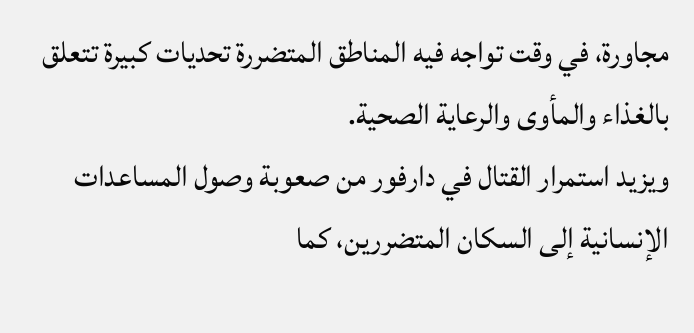مجاورة، في وقت تواجه فيه المناطق المتضررة تحديات كبيرة تتعلق بالغذاء والمأوى والرعاية الصحية.
ويزيد استمرار القتال في دارفور من صعوبة وصول المساعدات الإنسانية إلى السكان المتضررين، كما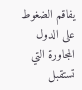يفاقم الضغوط على الدول المجاورة التي تستقبل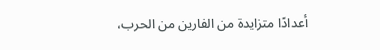أعدادًا متزايدة من الفارين من الحرب،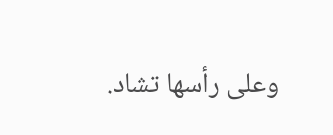وعلى رأسها تشاد.